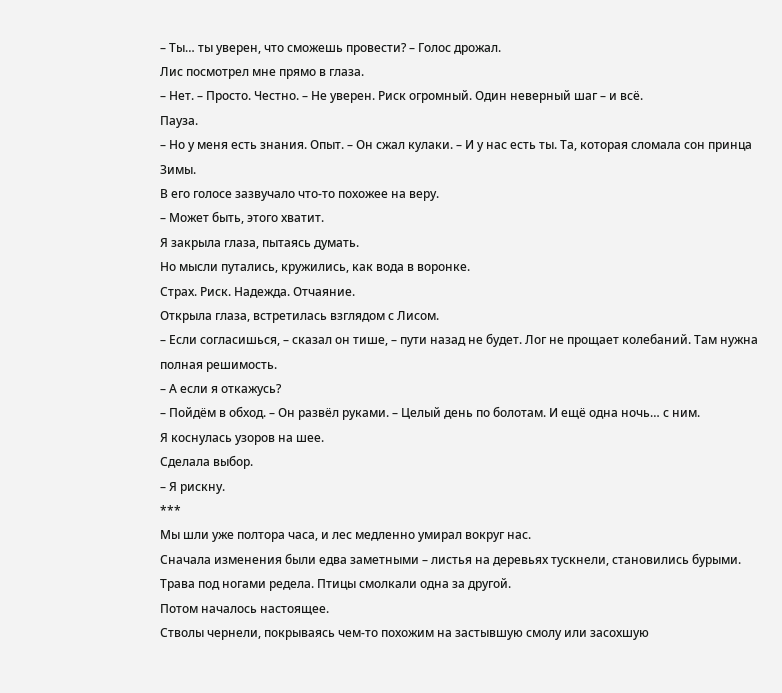– Ты… ты уверен, что сможешь провести? – Голос дрожал.
Лис посмотрел мне прямо в глаза.
– Нет. – Просто. Честно. – Не уверен. Риск огромный. Один неверный шаг – и всё.
Пауза.
– Но у меня есть знания. Опыт. – Он сжал кулаки. – И у нас есть ты. Та, которая сломала сон принца Зимы.
В его голосе зазвучало что-то похожее на веру.
– Может быть, этого хватит.
Я закрыла глаза, пытаясь думать.
Но мысли путались, кружились, как вода в воронке.
Страх. Риск. Надежда. Отчаяние.
Открыла глаза, встретилась взглядом с Лисом.
– Если согласишься, – сказал он тише, – пути назад не будет. Лог не прощает колебаний. Там нужна полная решимость.
– А если я откажусь?
– Пойдём в обход. – Он развёл руками. – Целый день по болотам. И ещё одна ночь… с ним.
Я коснулась узоров на шее.
Сделала выбор.
– Я рискну.
***
Мы шли уже полтора часа, и лес медленно умирал вокруг нас.
Сначала изменения были едва заметными – листья на деревьях тускнели, становились бурыми. Трава под ногами редела. Птицы смолкали одна за другой.
Потом началось настоящее.
Стволы чернели, покрываясь чем-то похожим на застывшую смолу или засохшую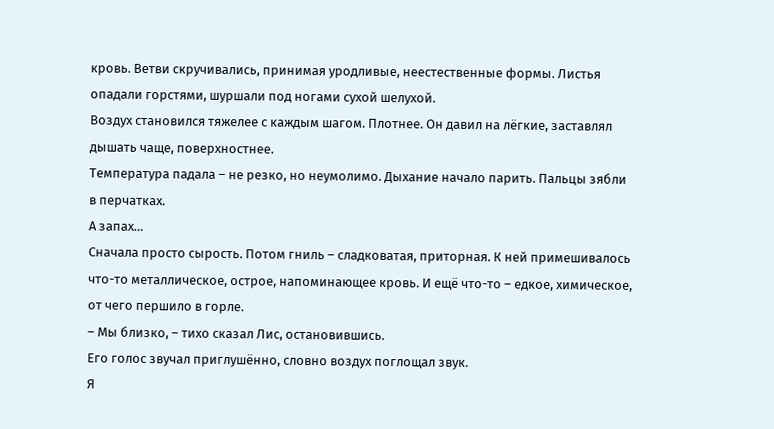кровь. Ветви скручивались, принимая уродливые, неестественные формы. Листья опадали горстями, шуршали под ногами сухой шелухой.
Воздух становился тяжелее с каждым шагом. Плотнее. Он давил на лёгкие, заставлял дышать чаще, поверхностнее.
Температура падала – не резко, но неумолимо. Дыхание начало парить. Пальцы зябли в перчатках.
А запах…
Сначала просто сырость. Потом гниль – сладковатая, приторная. К ней примешивалось что-то металлическое, острое, напоминающее кровь. И ещё что-то – едкое, химическое, от чего першило в горле.
– Мы близко, – тихо сказал Лис, остановившись.
Его голос звучал приглушённо, словно воздух поглощал звук.
Я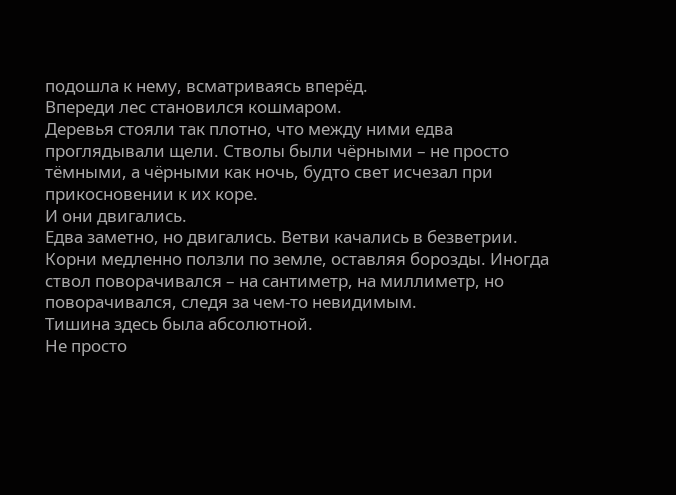подошла к нему, всматриваясь вперёд.
Впереди лес становился кошмаром.
Деревья стояли так плотно, что между ними едва проглядывали щели. Стволы были чёрными – не просто тёмными, а чёрными как ночь, будто свет исчезал при прикосновении к их коре.
И они двигались.
Едва заметно, но двигались. Ветви качались в безветрии. Корни медленно ползли по земле, оставляя борозды. Иногда ствол поворачивался – на сантиметр, на миллиметр, но поворачивался, следя за чем-то невидимым.
Тишина здесь была абсолютной.
Не просто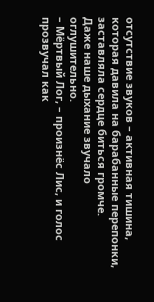отсутствие звуков – активная тишина, которая давила на барабанные перепонки, заставляла сердце биться громче.
Даже наше дыхание звучало оглушительно.
– Мёртвый Лог, – произнёс Лис, и голос прозвучал как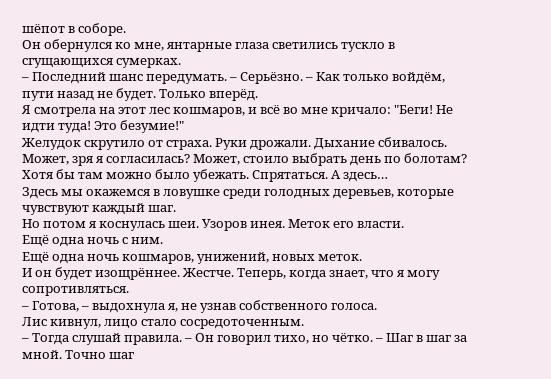шёпот в соборе.
Он обернулся ко мне, янтарные глаза светились тускло в сгущающихся сумерках.
– Последний шанс передумать. – Серьёзно. – Как только войдём, пути назад не будет. Только вперёд.
Я смотрела на этот лес кошмаров, и всё во мне кричало: "Беги! Не идти туда! Это безумие!"
Желудок скрутило от страха. Руки дрожали. Дыхание сбивалось.
Может, зря я согласилась? Может, стоило выбрать день по болотам?
Хотя бы там можно было убежать. Спрятаться. А здесь…
Здесь мы окажемся в ловушке среди голодных деревьев, которые чувствуют каждый шаг.
Но потом я коснулась шеи. Узоров инея. Меток его власти.
Ещё одна ночь с ним.
Ещё одна ночь кошмаров, унижений, новых меток.
И он будет изощрённее. Жестче. Теперь, когда знает, что я могу сопротивляться.
– Готова, – выдохнула я, не узнав собственного голоса.
Лис кивнул, лицо стало сосредоточенным.
– Тогда слушай правила. – Он говорил тихо, но чётко. – Шаг в шаг за мной. Точно шаг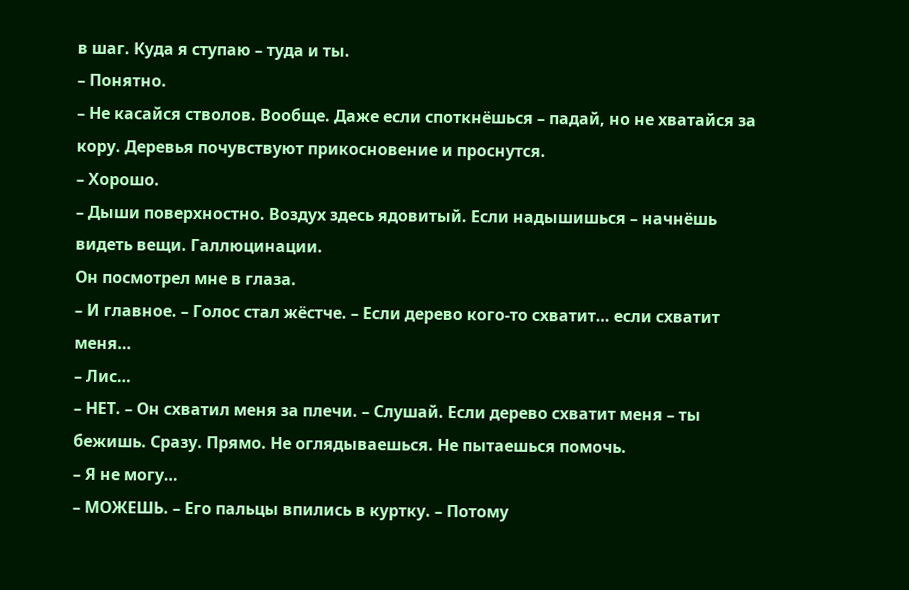в шаг. Куда я ступаю – туда и ты.
– Понятно.
– Не касайся стволов. Вообще. Даже если споткнёшься – падай, но не хватайся за кору. Деревья почувствуют прикосновение и проснутся.
– Хорошо.
– Дыши поверхностно. Воздух здесь ядовитый. Если надышишься – начнёшь видеть вещи. Галлюцинации.
Он посмотрел мне в глаза.
– И главное. – Голос стал жёстче. – Если дерево кого-то схватит… если схватит меня…
– Лис…
– НЕТ. – Он схватил меня за плечи. – Слушай. Если дерево схватит меня – ты бежишь. Сразу. Прямо. Не оглядываешься. Не пытаешься помочь.
– Я не могу…
– МОЖЕШЬ. – Его пальцы впились в куртку. – Потому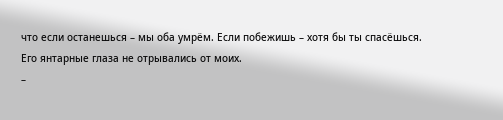что если останешься – мы оба умрём. Если побежишь – хотя бы ты спасёшься.
Его янтарные глаза не отрывались от моих.
–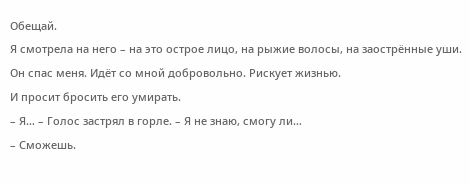Обещай.
Я смотрела на него – на это острое лицо, на рыжие волосы, на заострённые уши.
Он спас меня. Идёт со мной добровольно. Рискует жизнью.
И просит бросить его умирать.
– Я… – Голос застрял в горле. – Я не знаю, смогу ли…
– Сможешь.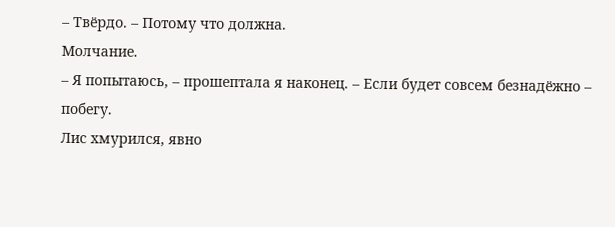– Твёрдо. – Потому что должна.
Молчание.
– Я попытаюсь, – прошептала я наконец. – Если будет совсем безнадёжно – побегу.
Лис хмурился, явно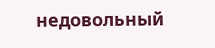недовольный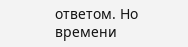ответом. Но времени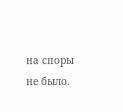на споры не было.